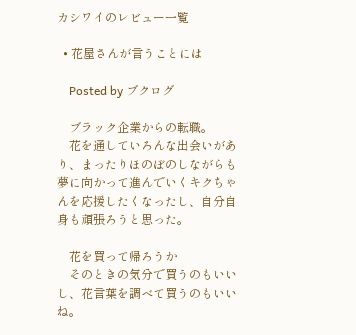カシワイのレビュー一覧

  • 花屋さんが言うことには

    Posted by ブクログ

    ブラック企業からの転職。
    花を通していろんな出会いがあり、まったりほのぼのしながらも夢に向かって進んでいくキクちゃんを応援したくなったし、自分自身も頑張ろうと思った。

    花を買って帰ろうか
    そのときの気分で買うのもいいし、花言葉を調べて買うのもいいね。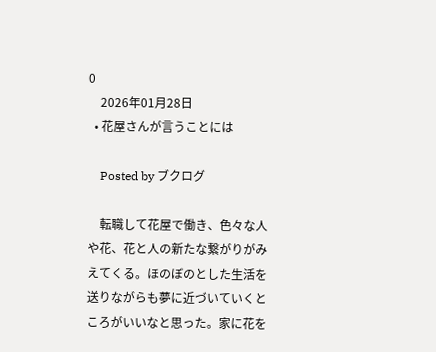0
    2026年01月28日
  • 花屋さんが言うことには

    Posted by ブクログ

    転職して花屋で働き、色々な人や花、花と人の新たな繋がりがみえてくる。ほのぼのとした生活を送りながらも夢に近づいていくところがいいなと思った。家に花を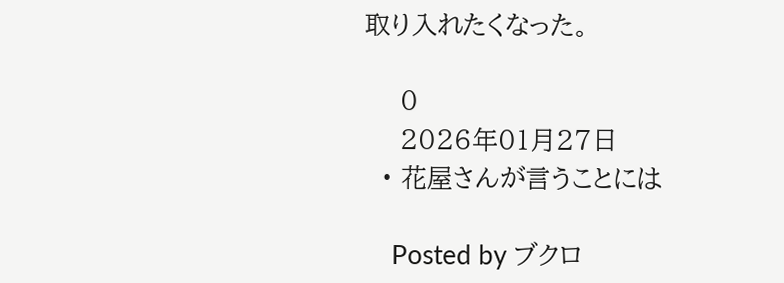取り入れたくなった。

    0
    2026年01月27日
  • 花屋さんが言うことには

    Posted by ブクロ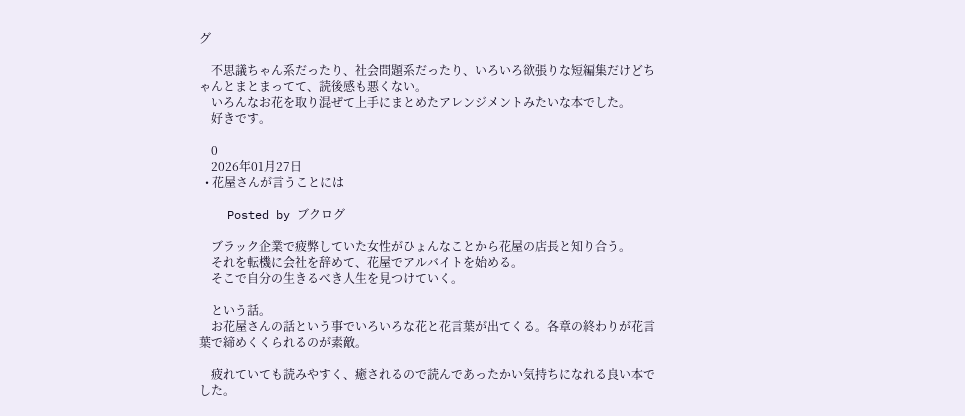グ

    不思議ちゃん系だったり、社会問題系だったり、いろいろ欲張りな短編集だけどちゃんとまとまってて、読後感も悪くない。
    いろんなお花を取り混ぜて上手にまとめたアレンジメントみたいな本でした。
    好きです。

    0
    2026年01月27日
  • 花屋さんが言うことには

    Posted by ブクログ

    ブラック企業で疲弊していた女性がひょんなことから花屋の店長と知り合う。
    それを転機に会社を辞めて、花屋でアルバイトを始める。
    そこで自分の生きるべき人生を見つけていく。

    という話。
    お花屋さんの話という事でいろいろな花と花言葉が出てくる。各章の終わりが花言葉で締めくくられるのが素敵。

    疲れていても読みやすく、癒されるので読んであったかい気持ちになれる良い本でした。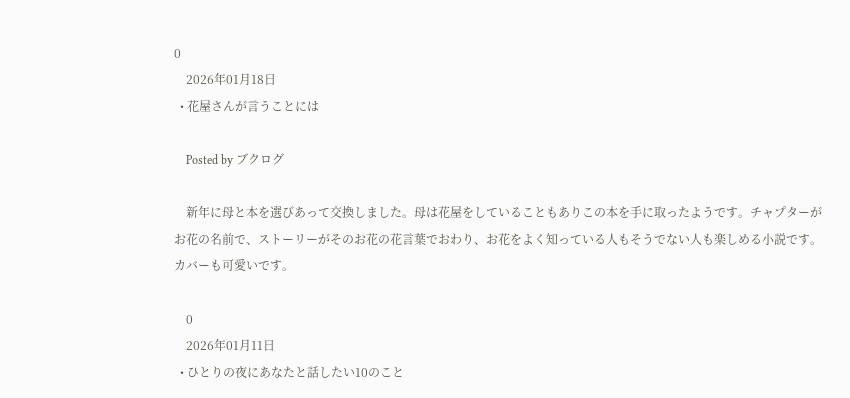0
    2026年01月18日
  • 花屋さんが言うことには

    Posted by ブクログ

    新年に母と本を選びあって交換しました。母は花屋をしていることもありこの本を手に取ったようです。チャプターがお花の名前で、ストーリーがそのお花の花言葉でおわり、お花をよく知っている人もそうでない人も楽しめる小説です。カバーも可愛いです。

    0
    2026年01月11日
  • ひとりの夜にあなたと話したい10のこと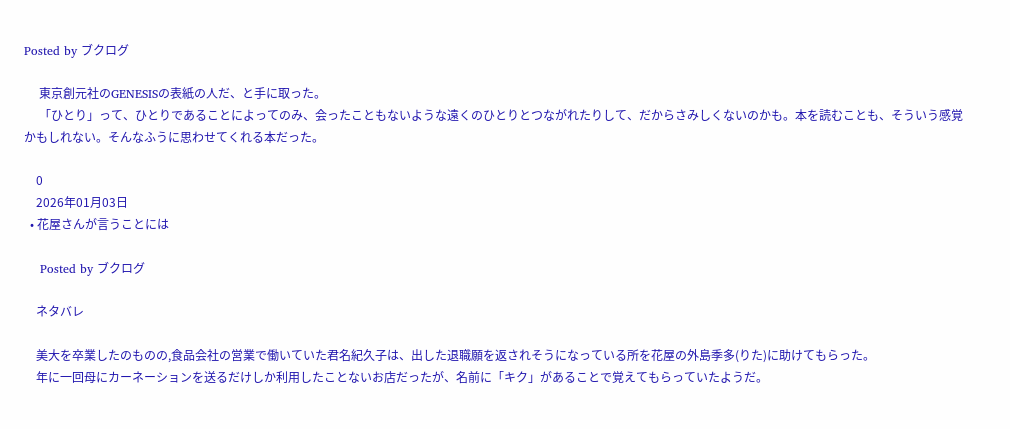Posted by ブクログ

     東京創元社のGENESISの表紙の人だ、と手に取った。
     「ひとり」って、ひとりであることによってのみ、会ったこともないような遠くのひとりとつながれたりして、だからさみしくないのかも。本を読むことも、そういう感覚かもしれない。そんなふうに思わせてくれる本だった。

    0
    2026年01月03日
  • 花屋さんが言うことには

    Posted by ブクログ

    ネタバレ

    美大を卒業したのものの,食品会社の営業で働いていた君名紀久子は、出した退職願を返されそうになっている所を花屋の外島季多(りた)に助けてもらった。
    年に一回母にカーネーションを送るだけしか利用したことないお店だったが、名前に「キク」があることで覚えてもらっていたようだ。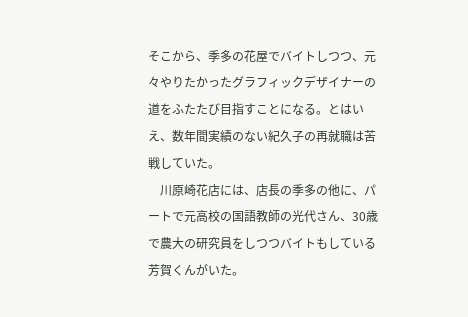そこから、季多の花屋でバイトしつつ、元々やりたかったグラフィックデザイナーの道をふたたび目指すことになる。とはいえ、数年間実績のない紀久子の再就職は苦戦していた。
    川原崎花店には、店長の季多の他に、パートで元高校の国語教師の光代さん、30歳で農大の研究員をしつつバイトもしている芳賀くんがいた。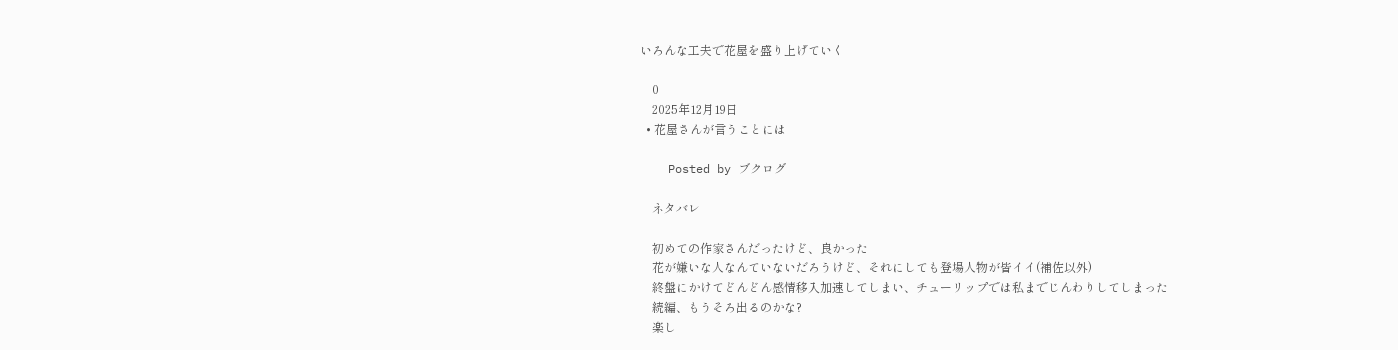いろんな工夫で花屋を盛り上げていく

    0
    2025年12月19日
  • 花屋さんが言うことには

    Posted by ブクログ

    ネタバレ

    初めての作家さんだったけど、良かった
    花が嫌いな人なんていないだろうけど、それにしても登場人物が皆イイ(補佐以外)
    終盤にかけてどんどん感情移入加速してしまい、チューリップでは私までじんわりしてしまった
    続編、もうそろ出るのかな?
    楽し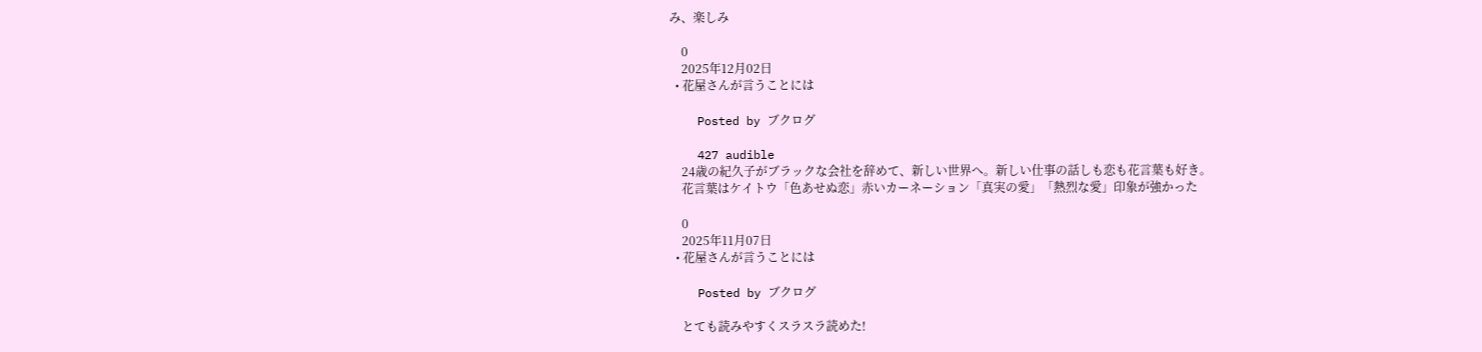み、楽しみ

    0
    2025年12月02日
  • 花屋さんが言うことには

    Posted by ブクログ

    427 audible
    24歳の紀久子がブラックな会社を辞めて、新しい世界へ。新しい仕事の話しも恋も花言葉も好き。
    花言葉はケイトウ「色あせぬ恋」赤いカーネーション「真実の愛」「熱烈な愛」印象が強かった

    0
    2025年11月07日
  • 花屋さんが言うことには

    Posted by ブクログ

    とても読みやすくスラスラ読めた!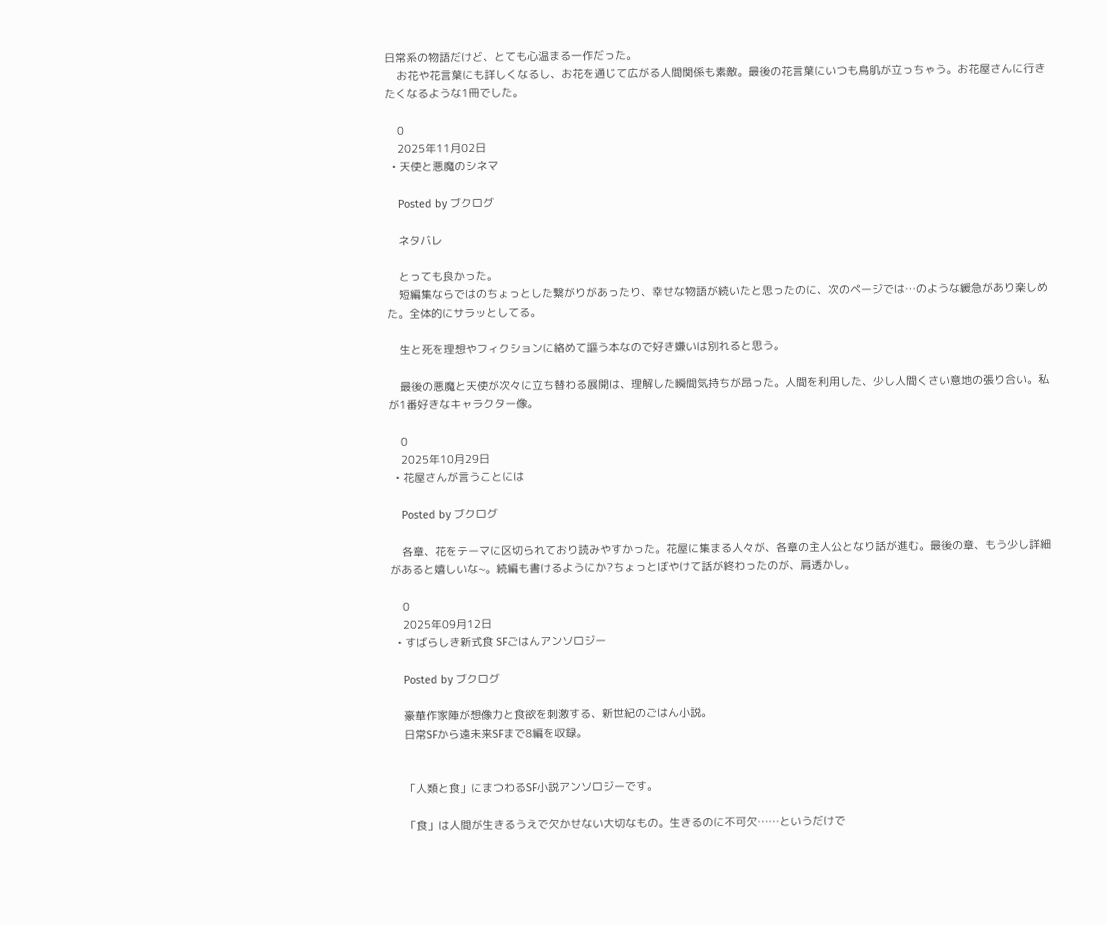日常系の物語だけど、とても心温まる一作だった。
    お花や花言葉にも詳しくなるし、お花を通じて広がる人間関係も素敵。最後の花言葉にいつも鳥肌が立っちゃう。お花屋さんに行きたくなるような1冊でした。

    0
    2025年11月02日
  • 天使と悪魔のシネマ

    Posted by ブクログ

    ネタバレ

    とっても良かった。
    短編集ならではのちょっとした繋がりがあったり、幸せな物語が続いたと思ったのに、次のページでは…のような緩急があり楽しめた。全体的にサラッとしてる。

    生と死を理想やフィクションに絡めて謳う本なので好き嫌いは別れると思う。

    最後の悪魔と天使が次々に立ち替わる展開は、理解した瞬間気持ちが昂った。人間を利用した、少し人間くさい意地の張り合い。私が1番好きなキャラクター像。

    0
    2025年10月29日
  • 花屋さんが言うことには

    Posted by ブクログ

    各章、花をテーマに区切られており読みやすかった。花屋に集まる人々が、各章の主人公となり話が進む。最後の章、もう少し詳細があると嬉しいな~。続編も書けるようにか?ちょっとぼやけて話が終わったのが、肩透かし。

    0
    2025年09月12日
  • すばらしき新式食 SFごはんアンソロジー

    Posted by ブクログ

    豪華作家陣が想像力と食欲を刺激する、新世紀のごはん小説。
    日常SFから遠未来SFまで8編を収録。


    「人類と食」にまつわるSF小説アンソロジーです。

    「食」は人間が生きるうえで欠かせない大切なもの。生きるのに不可欠……というだけで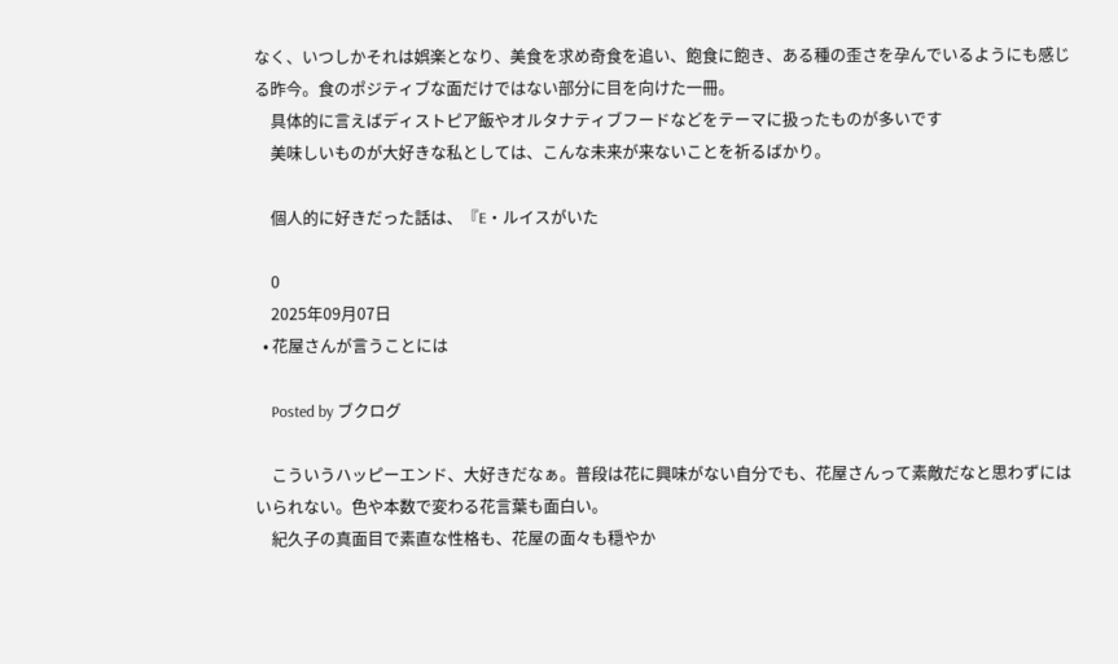なく、いつしかそれは娯楽となり、美食を求め奇食を追い、飽食に飽き、ある種の歪さを孕んでいるようにも感じる昨今。食のポジティブな面だけではない部分に目を向けた一冊。
    具体的に言えばディストピア飯やオルタナティブフードなどをテーマに扱ったものが多いです
    美味しいものが大好きな私としては、こんな未来が来ないことを祈るばかり。

    個人的に好きだった話は、『E・ルイスがいた

    0
    2025年09月07日
  • 花屋さんが言うことには

    Posted by ブクログ

    こういうハッピーエンド、大好きだなぁ。普段は花に興味がない自分でも、花屋さんって素敵だなと思わずにはいられない。色や本数で変わる花言葉も面白い。
    紀久子の真面目で素直な性格も、花屋の面々も穏やか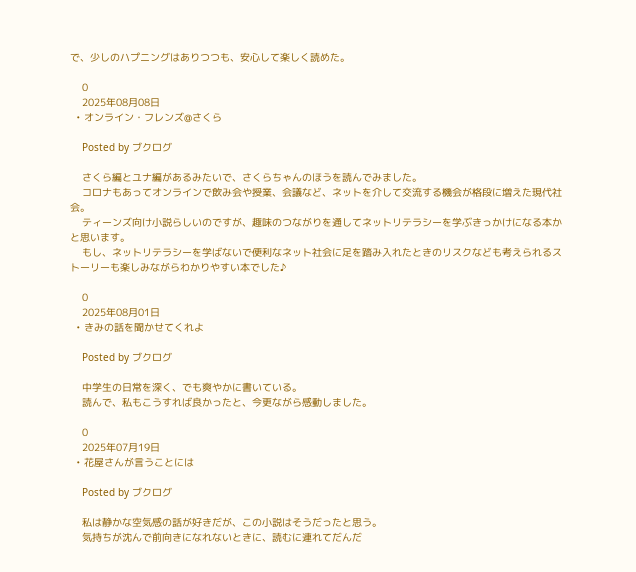で、少しのハプニングはありつつも、安心して楽しく読めた。

    0
    2025年08月08日
  • オンライン・フレンズ@さくら

    Posted by ブクログ

    さくら編とユナ編があるみたいで、さくらちゃんのほうを読んでみました。
    コロナもあってオンラインで飲み会や授業、会議など、ネットを介して交流する機会が格段に増えた現代社会。
    ティーンズ向け小説らしいのですが、趣味のつながりを通してネットリテラシーを学ぶきっかけになる本かと思います。
    もし、ネットリテラシーを学ばないで便利なネット社会に足を踏み入れたときのリスクなども考えられるストーリーも楽しみながらわかりやすい本でした♪

    0
    2025年08月01日
  • きみの話を聞かせてくれよ

    Posted by ブクログ

    中学生の日常を深く、でも爽やかに書いている。
    読んで、私もこうすれば良かったと、今更ながら感動しました。

    0
    2025年07月19日
  • 花屋さんが言うことには

    Posted by ブクログ

    私は静かな空気感の話が好きだが、この小説はそうだったと思う。
    気持ちが沈んで前向きになれないときに、読むに連れてだんだ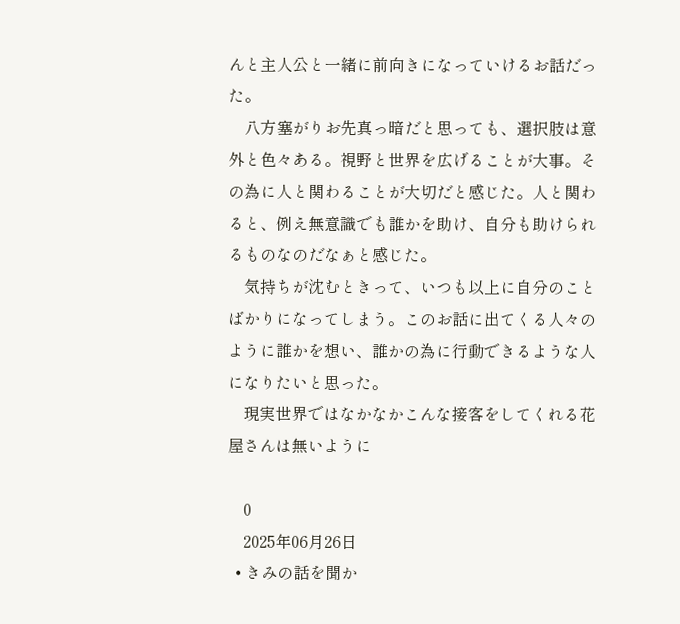んと主人公と一緒に前向きになっていけるお話だった。
    八方塞がりお先真っ暗だと思っても、選択肢は意外と色々ある。視野と世界を広げることが大事。その為に人と関わることが大切だと感じた。人と関わると、例え無意識でも誰かを助け、自分も助けられるものなのだなぁと感じた。
    気持ちが沈むときって、いつも以上に自分のことばかりになってしまう。このお話に出てくる人々のように誰かを想い、誰かの為に行動できるような人になりたいと思った。
    現実世界ではなかなかこんな接客をしてくれる花屋さんは無いように

    0
    2025年06月26日
  • きみの話を聞か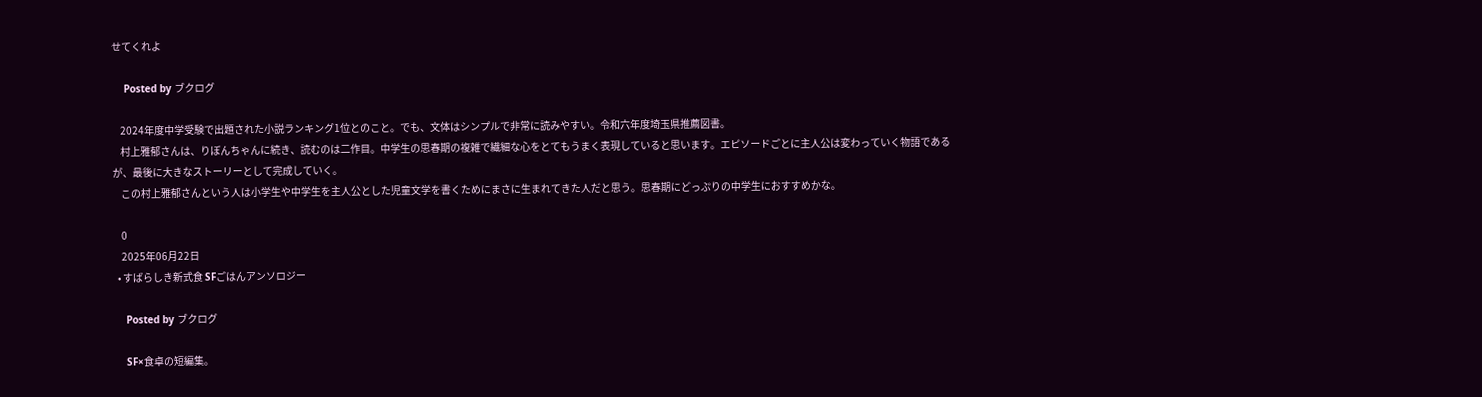せてくれよ

    Posted by ブクログ

    2024年度中学受験で出題された小説ランキング1位とのこと。でも、文体はシンプルで非常に読みやすい。令和六年度埼玉県推薦図書。
    村上雅郁さんは、りぼんちゃんに続き、読むのは二作目。中学生の思春期の複雑で繊細な心をとてもうまく表現していると思います。エピソードごとに主人公は変わっていく物語であるが、最後に大きなストーリーとして完成していく。
    この村上雅郁さんという人は小学生や中学生を主人公とした児童文学を書くためにまさに生まれてきた人だと思う。思春期にどっぷりの中学生におすすめかな。

    0
    2025年06月22日
  • すばらしき新式食 SFごはんアンソロジー

    Posted by ブクログ

    SF×食卓の短編集。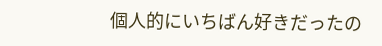個人的にいちばん好きだったの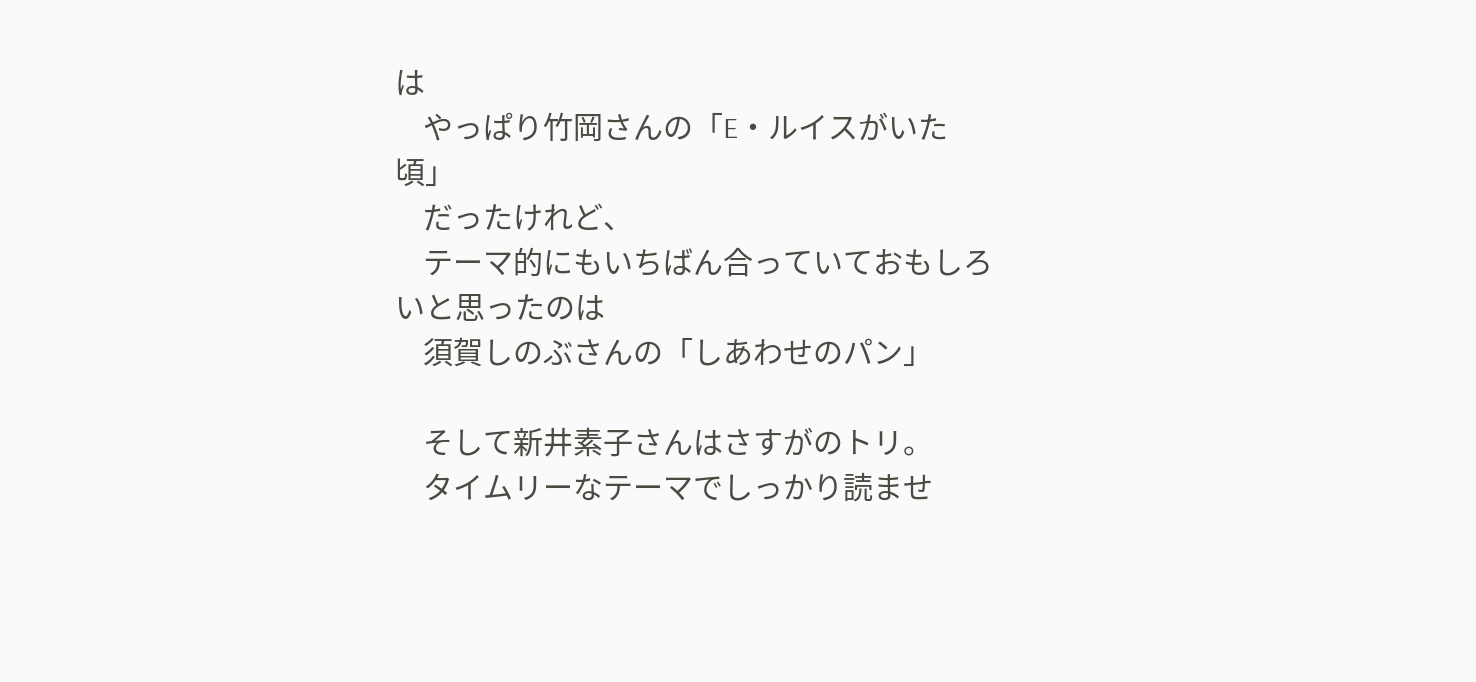は
    やっぱり竹岡さんの「E・ルイスがいた頃」
    だったけれど、
    テーマ的にもいちばん合っていておもしろいと思ったのは
    須賀しのぶさんの「しあわせのパン」

    そして新井素子さんはさすがのトリ。
    タイムリーなテーマでしっかり読ませ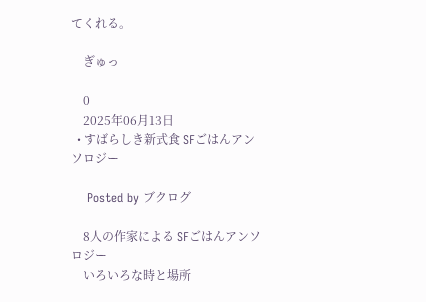てくれる。

    ぎゅっ

    0
    2025年06月13日
  • すばらしき新式食 SFごはんアンソロジー

    Posted by ブクログ

    8人の作家による SFごはんアンソロジー
    いろいろな時と場所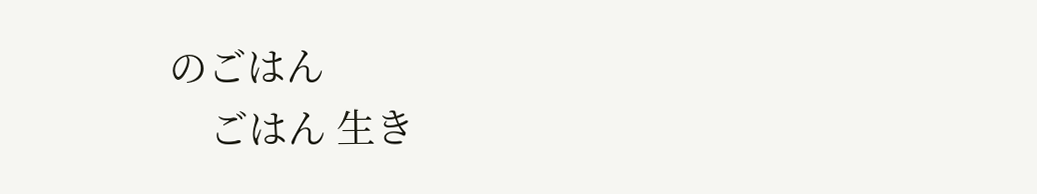のごはん
    ごはん 生き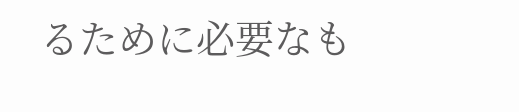るために必要なも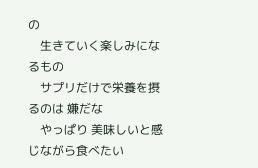の
    生きていく楽しみになるもの
    サプリだけで栄養を摂るのは 嫌だな
    やっぱり 美味しいと感じながら食べたい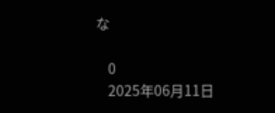な

    0
    2025年06月11日